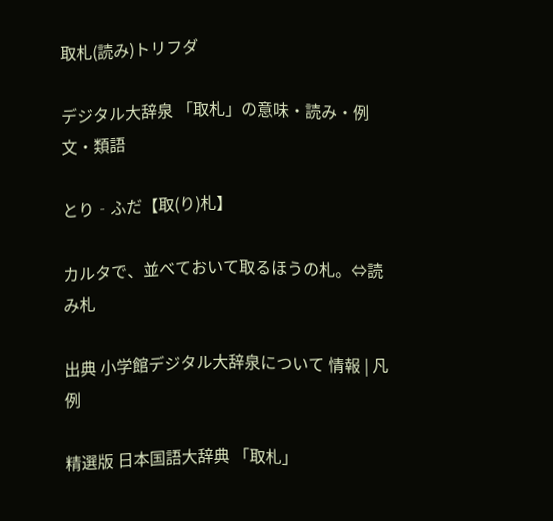取札(読み)トリフダ

デジタル大辞泉 「取札」の意味・読み・例文・類語

とり‐ふだ【取(り)札】

カルタで、並べておいて取るほうの札。⇔読み札

出典 小学館デジタル大辞泉について 情報 | 凡例

精選版 日本国語大辞典 「取札」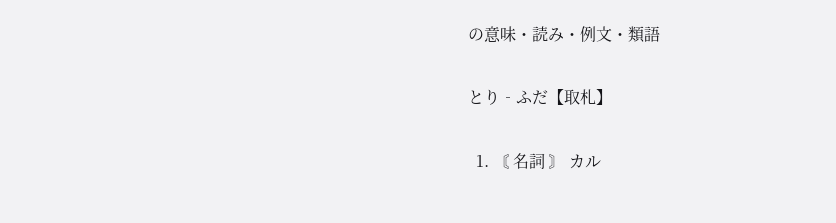の意味・読み・例文・類語

とり‐ふだ【取札】

  1. 〘 名詞 〙 カル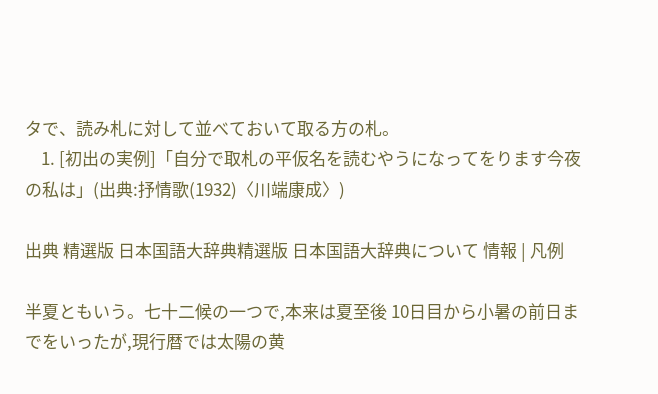タで、読み札に対して並べておいて取る方の札。
    1. [初出の実例]「自分で取札の平仮名を読むやうになってをります今夜の私は」(出典:抒情歌(1932)〈川端康成〉)

出典 精選版 日本国語大辞典精選版 日本国語大辞典について 情報 | 凡例

半夏ともいう。七十二候の一つで,本来は夏至後 10日目から小暑の前日までをいったが,現行暦では太陽の黄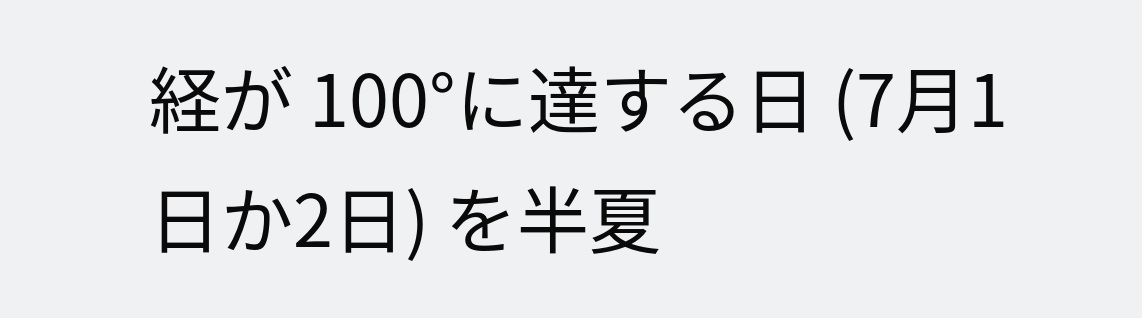経が 100°に達する日 (7月1日か2日) を半夏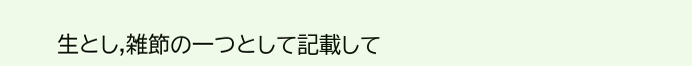生とし,雑節の一つとして記載して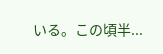いる。この頃半...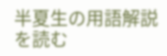半夏生の用語解説を読む